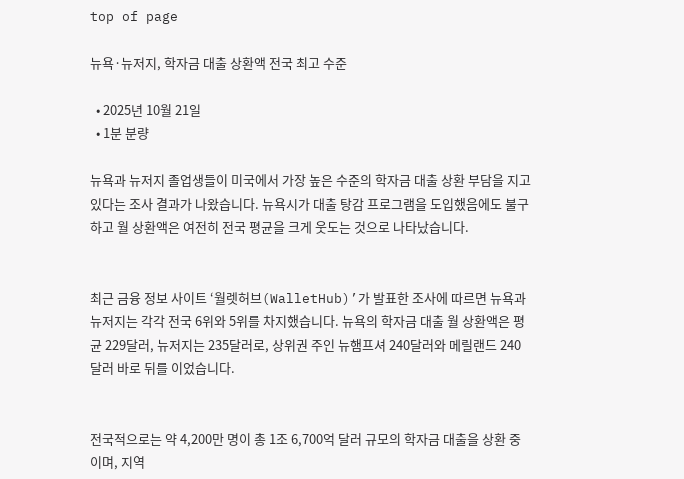top of page

뉴욕·뉴저지, 학자금 대출 상환액 전국 최고 수준

  • 2025년 10월 21일
  • 1분 분량

뉴욕과 뉴저지 졸업생들이 미국에서 가장 높은 수준의 학자금 대출 상환 부담을 지고 있다는 조사 결과가 나왔습니다. 뉴욕시가 대출 탕감 프로그램을 도입했음에도 불구하고 월 상환액은 여전히 전국 평균을 크게 웃도는 것으로 나타났습니다.


최근 금융 정보 사이트 ‘월렛허브(WalletHub)’가 발표한 조사에 따르면 뉴욕과 뉴저지는 각각 전국 6위와 5위를 차지했습니다. 뉴욕의 학자금 대출 월 상환액은 평균 229달러, 뉴저지는 235달러로, 상위권 주인 뉴햄프셔 240달러와 메릴랜드 240달러 바로 뒤를 이었습니다.


전국적으로는 약 4,200만 명이 총 1조 6,700억 달러 규모의 학자금 대출을 상환 중이며, 지역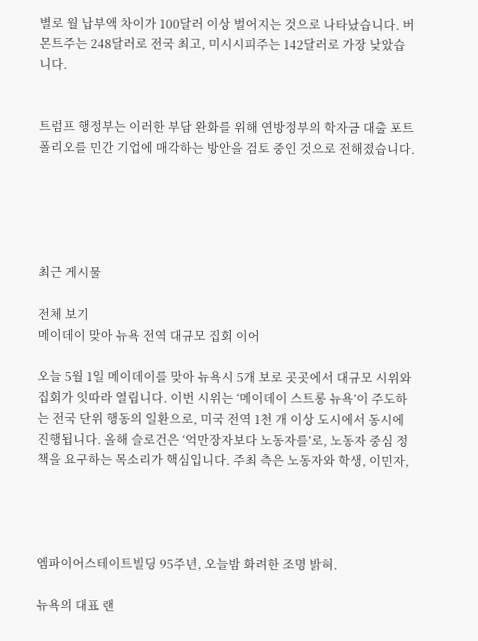별로 월 납부액 차이가 100달러 이상 벌어지는 것으로 나타났습니다. 버몬트주는 248달러로 전국 최고, 미시시피주는 142달러로 가장 낮았습니다.


트럼프 행정부는 이러한 부담 완화를 위해 연방정부의 학자금 대출 포트폴리오를 민간 기업에 매각하는 방안을 검토 중인 것으로 전해졌습니다.





최근 게시물

전체 보기
메이데이 맞아 뉴욕 전역 대규모 집회 이어

오늘 5월 1일 메이데이를 맞아 뉴욕시 5개 보로 곳곳에서 대규모 시위와 집회가 잇따라 열립니다. 이번 시위는 ‘메이데이 스트롱 뉴욕’이 주도하는 전국 단위 행동의 일환으로, 미국 전역 1천 개 이상 도시에서 동시에 진행됩니다. 올해 슬로건은 ‘억만장자보다 노동자를’로, 노동자 중심 정책을 요구하는 목소리가 핵심입니다. 주최 측은 노동자와 학생, 이민자,




엠파이어스테이트빌딩 95주년, 오늘밤 화려한 조명 밝혀.

뉴욕의 대표 랜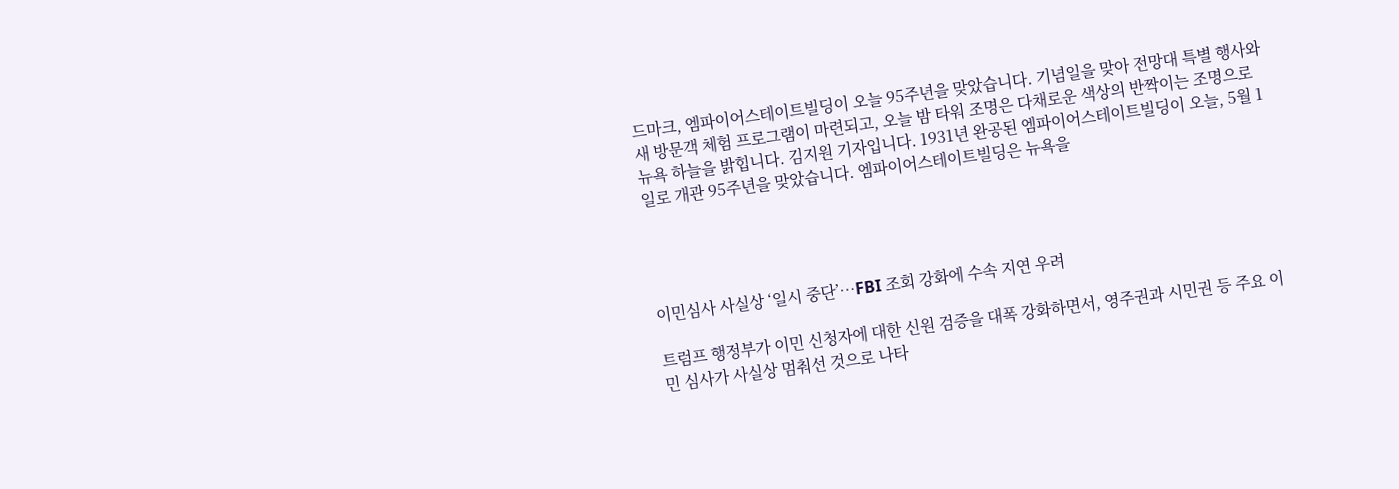드마크, 엠파이어스테이트빌딩이 오늘 95주년을 맞았습니다. 기념일을 맞아 전망대 특별 행사와 새 방문객 체험 프로그램이 마련되고, 오늘 밤 타워 조명은 다채로운 색상의 반짝이는 조명으로 뉴욕 하늘을 밝힙니다. 김지원 기자입니다. 1931년 완공된 엠파이어스테이트빌딩이 오늘, 5월 1일로 개관 95주년을 맞았습니다. 엠파이어스테이트빌딩은 뉴욕을




이민심사 사실상 ‘일시 중단’…FBI 조회 강화에 수속 지연 우려

트럼프 행정부가 이민 신청자에 대한 신원 검증을 대폭 강화하면서, 영주권과 시민권 등 주요 이민 심사가 사실상 멈춰선 것으로 나타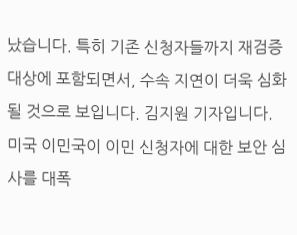났습니다. 특히 기존 신청자들까지 재검증 대상에 포함되면서, 수속 지연이 더욱 심화될 것으로 보입니다. 김지원 기자입니다. 미국 이민국이 이민 신청자에 대한 보안 심사를 대폭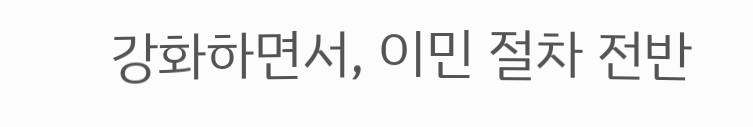강화하면서, 이민 절차 전반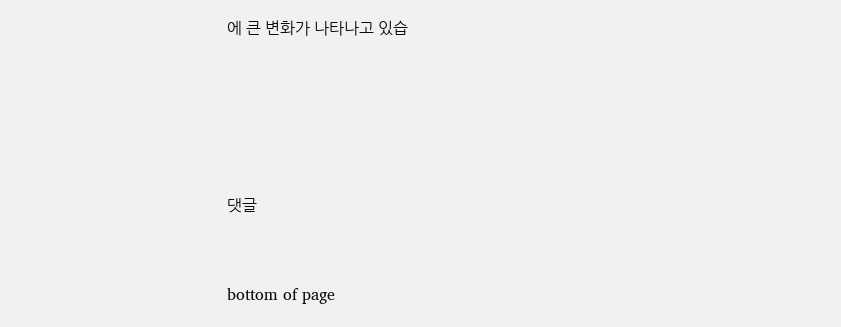에 큰 변화가 나타나고 있습





댓글


bottom of page